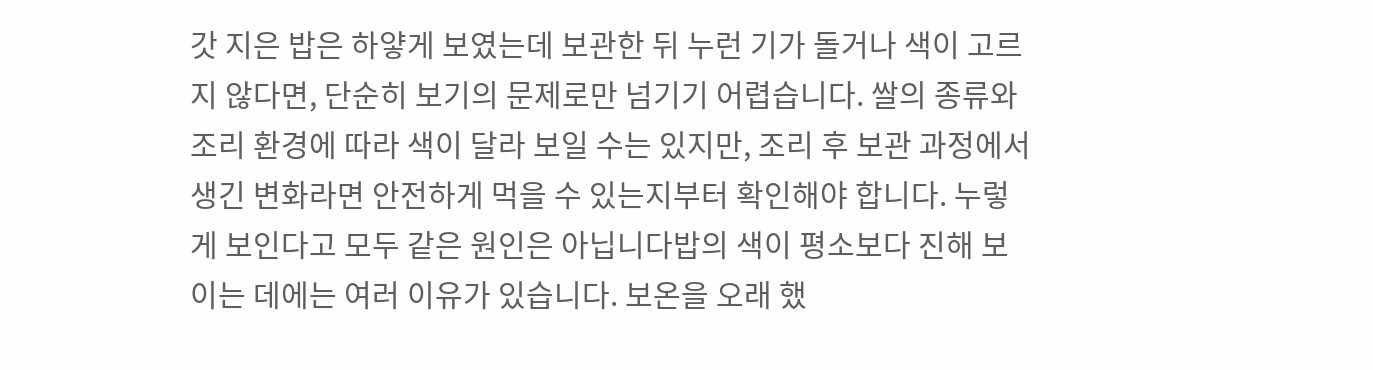갓 지은 밥은 하얗게 보였는데 보관한 뒤 누런 기가 돌거나 색이 고르지 않다면, 단순히 보기의 문제로만 넘기기 어렵습니다. 쌀의 종류와 조리 환경에 따라 색이 달라 보일 수는 있지만, 조리 후 보관 과정에서 생긴 변화라면 안전하게 먹을 수 있는지부터 확인해야 합니다. 누렇게 보인다고 모두 같은 원인은 아닙니다밥의 색이 평소보다 진해 보이는 데에는 여러 이유가 있습니다. 보온을 오래 했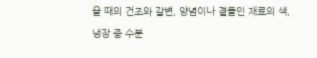을 때의 건조와 갈변, 양념이나 곁들인 재료의 색, 냉장 중 수분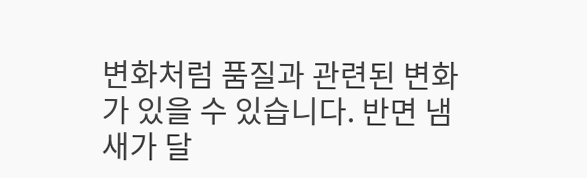변화처럼 품질과 관련된 변화가 있을 수 있습니다. 반면 냄새가 달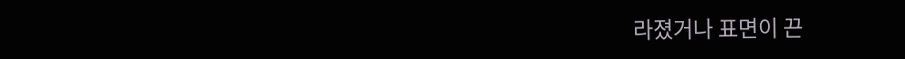라졌거나 표면이 끈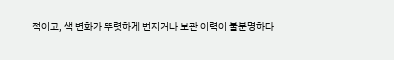적이고, 색 변화가 뚜렷하게 번지거나 보관 이력이 불분명하다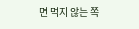면 먹지 않는 쪽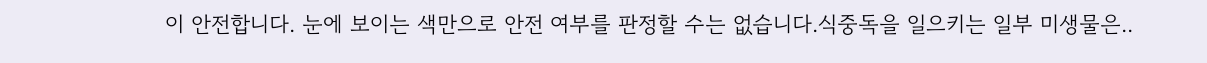이 안전합니다. 눈에 보이는 색만으로 안전 여부를 판정할 수는 없습니다.식중독을 일으키는 일부 미생물은..